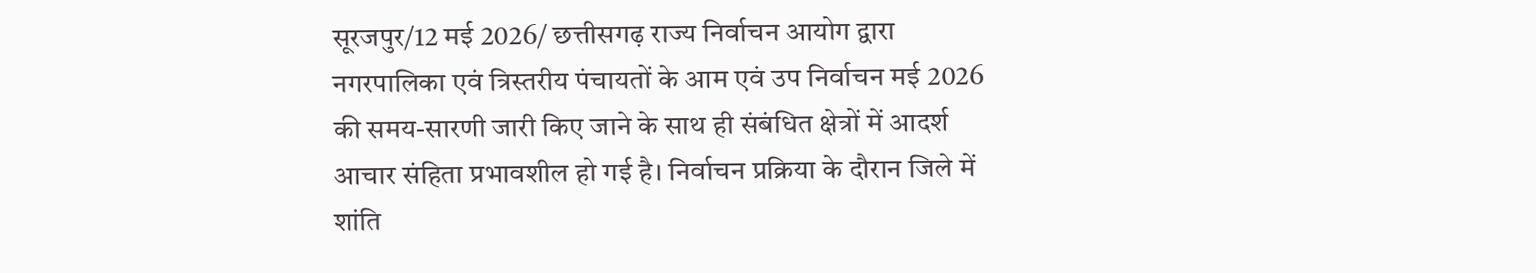सूरजपुर/12 मई 2026/ छत्तीसगढ़ राज्य निर्वाचन आयोग द्वारा नगरपालिका एवं त्रिस्तरीय पंचायतों के आम एवं उप निर्वाचन मई 2026 की समय-सारणी जारी किए जाने के साथ ही संबंधित क्षेत्रों में आदर्श आचार संहिता प्रभावशील हो गई है। निर्वाचन प्रक्रिया के दौरान जिले में शांति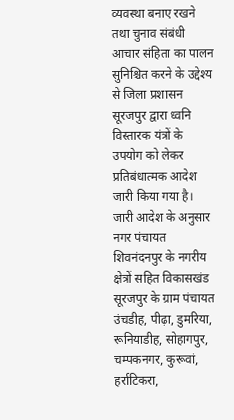व्यवस्था बनाए रखने तथा चुनाव संबंधी आचार संहिता का पालन सुनिश्चित करने के उद्देश्य से जिला प्रशासन सूरजपुर द्वारा ध्वनि विस्तारक यंत्रों के उपयोग को लेकर प्रतिबंधात्मक आदेश जारी किया गया है।
जारी आदेश के अनुसार नगर पंचायत शिवनंदनपुर के नगरीय क्षेत्रों सहित विकासखंड सूरजपुर के ग्राम पंचायत उंचडीह, पीढ़ा, डुमरिया, रूनियाडीह, सोहागपुर, चम्पकनगर, कुरूवां, हर्राटिकरा,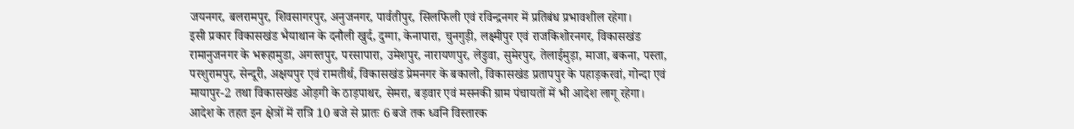जयनगर, बलरामपुर, शिवसागरपुर, अनुजनगर, पार्वतीपुर, सिलफिली एवं रविन्द्रनगर में प्रतिबंध प्रभावशील रहेगा।
इसी प्रकार विकासखंड भैयाथान के दनौली खुर्द, दुग्गा, केनापारा, चुनगुड़ी, लक्ष्मीपुर एवं राजकिशोरनगर, विकासखंड रामानुजनगर के भरूहामुडा, अगस्तपुर, परसापारा, उमेशपुर, नारायणपुर, लेडुवा, सुमेरपुर, तेलाईमुड़ा, माजा, बकना, पस्ता, परशुरामपुर, सेन्दूरी, अक्षयपुर एवं रामतीर्थ, विकासखंड प्रेमनगर के बकालो, विकासखंड प्रतापपुर के पहाड़करवां, गोन्दा एवं मायापुर-2 तथा विकासखंड ओड़गी के ठाड़पाथर, सेमरा, बड़वार एवं मसनकी ग्राम पंचायतों में भी आदेश लागू रहेगा।
आदेश के तहत इन क्षेत्रों में रात्रि 10 बजे से प्रातः 6 बजे तक ध्वनि विस्तारक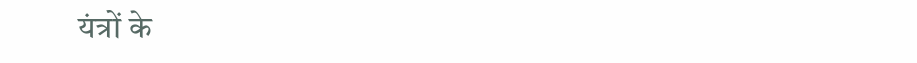यंत्रों के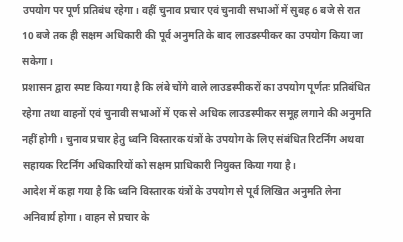उपयोग पर पूर्ण प्रतिबंध रहेगा। वहीं चुनाव प्रचार एवं चुनावी सभाओं में सुबह 6 बजे से रात 10 बजे तक ही सक्षम अधिकारी की पूर्व अनुमति के बाद लाउडस्पीकर का उपयोग किया जा सकेगा।
प्रशासन द्वारा स्पष्ट किया गया है कि लंबे चोंगे वाले लाउडस्पीकरों का उपयोग पूर्णतः प्रतिबंधित रहेगा तथा वाहनों एवं चुनावी सभाओं में एक से अधिक लाउडस्पीकर समूह लगाने की अनुमति नहीं होगी। चुनाव प्रचार हेतु ध्वनि विस्तारक यंत्रों के उपयोग के लिए संबंधित रिटर्निंग अथवा सहायक रिटर्निंग अधिकारियों को सक्षम प्राधिकारी नियुक्त किया गया है।
आदेश में कहा गया है कि ध्वनि विस्तारक यंत्रों के उपयोग से पूर्व लिखित अनुमति लेना अनिवार्य होगा। वाहन से प्रचार के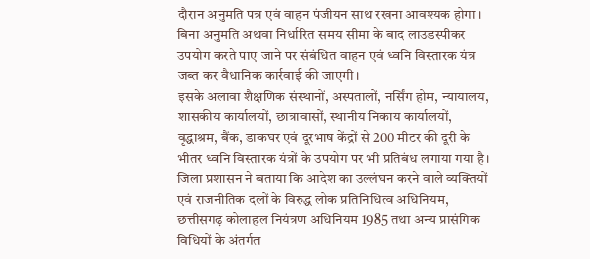दौरान अनुमति पत्र एवं वाहन पंजीयन साथ रखना आवश्यक होगा। बिना अनुमति अथवा निर्धारित समय सीमा के बाद लाउडस्पीकर उपयोग करते पाए जाने पर संबंधित वाहन एवं ध्वनि विस्तारक यंत्र जब्त कर वैधानिक कार्रवाई की जाएगी।
इसके अलावा शैक्षणिक संस्थानों, अस्पतालों, नर्सिंग होम, न्यायालय, शासकीय कार्यालयों, छात्रावासों, स्थानीय निकाय कार्यालयों, वृद्धाश्रम, बैंक, डाकघर एवं दूरभाष केंद्रों से 200 मीटर की दूरी के भीतर ध्वनि विस्तारक यंत्रों के उपयोग पर भी प्रतिबंध लगाया गया है।
जिला प्रशासन ने बताया कि आदेश का उल्लंघन करने वाले व्यक्तियों एवं राजनीतिक दलों के विरुद्ध लोक प्रतिनिधित्व अधिनियम, छत्तीसगढ़ कोलाहल नियंत्रण अधिनियम 1985 तथा अन्य प्रासंगिक विधियों के अंतर्गत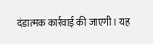दंडात्मक कार्रवाई की जाएगी। यह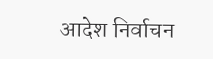आदेश निर्वाचन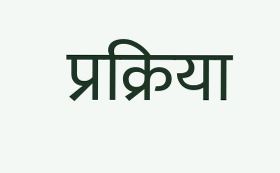प्रक्रिया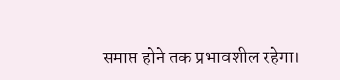समाप्त होने तक प्रभावशील रहेगा।